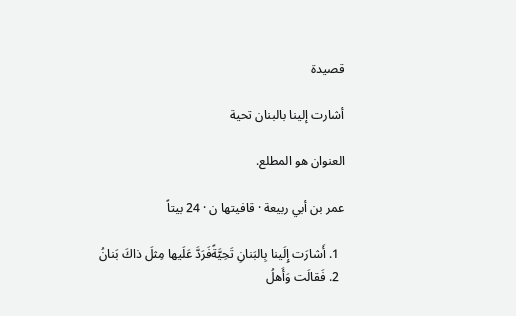قصيدة

أشارت إلينا بالبنان تحية

العنوان هو المطلع.

عمر بن أبي ربيعة · قافيتها ن · 24 بيتاً

  1. أَشارَت إِلَينا بِالبَنانِ تَحِيَّةًفَرَدَّ عَلَيها مِثلَ ذاكَ بَنانُ
  2. فَقالَت وَأَهلُ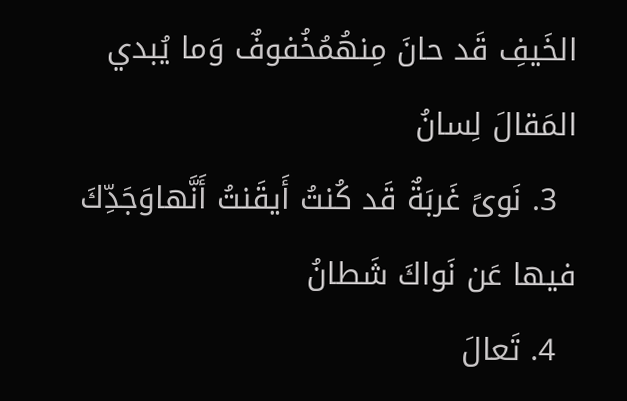الخَيفِ قَد حانَ مِنهُمُخُفوفٌ وَما يُبدي المَقالَ لِسانُ
  3. نَوىً غَربَةٌ قَد كُنتُ أَيقَنتُ أَنَّهاوَجَدِّكَ فيها عَن نَواكَ شَطانُ
  4. تَعالَ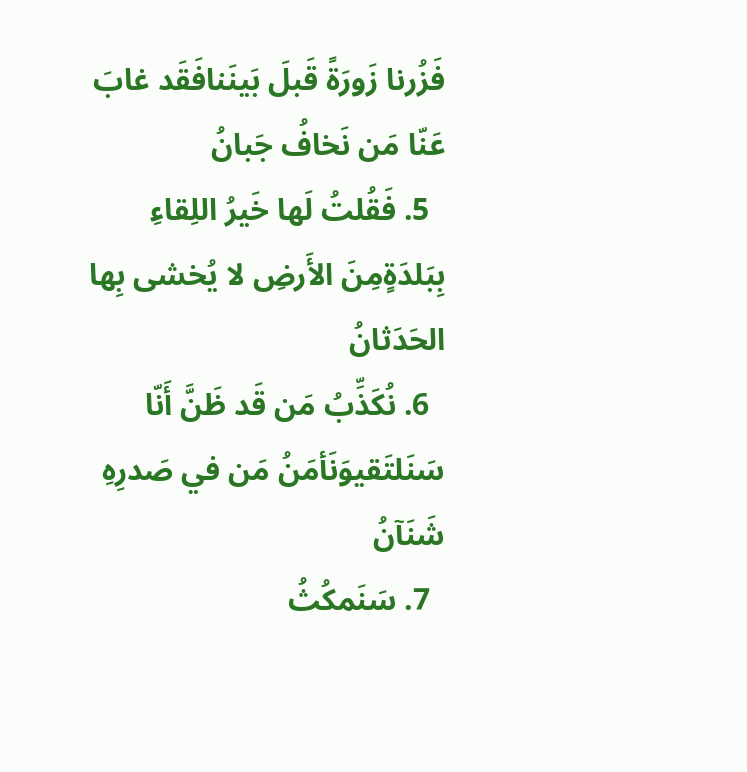فَزُرنا زَورَةً قَبلَ بَينَنافَقَد غابَ عَنّا مَن نَخافُ جَبانُ
  5. فَقُلتُ لَها خَيرُ اللِقاءِ بِبَلدَةٍمِنَ الأَرضِ لا يُخشى بِها الحَدَثانُ
  6. نُكَذِّبُ مَن قَد ظَنَّ أَنّا سَنَلتَقيوَنَأمَنُ مَن في صَدرِهِ شَنَآنُ
  7. سَنَمكُثُ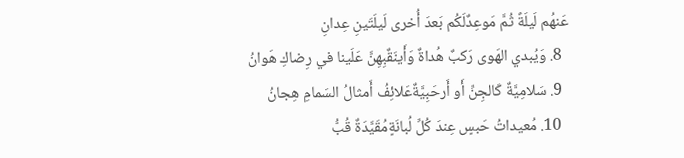عَنهُم لَيلَةً ثُمَّ مَوعِدٌلَكُم بَعدَ أُخرى لَيلَتَينِ عِدانِ
  8. وَيُبدي الهَوى رَكبٌ هُداةٌ وَأَينَقٌبِهِنَّ عَلَينا في رِضاكِ هَوانُ
  9. سَلامِيَّةٌ كَالجِنِّ أَو أَرحَبِيَّةٌعَلائِفُ أَمثالُ السَمامِ هِجانُ
  10. مُعيداتُ حَبسٍ عِندَ كُلِّ لُبانَةٍمُقَيَّدَةٌ قُبُّ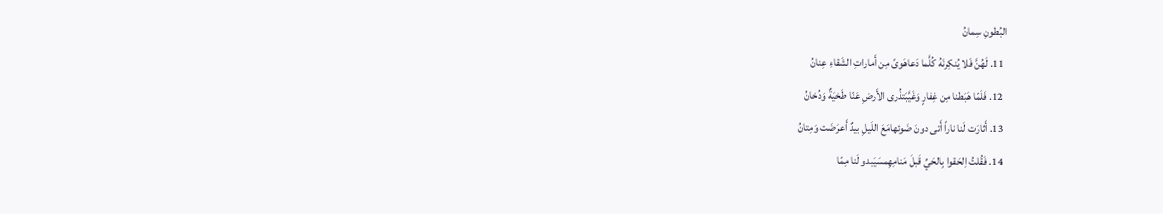البُطونِ سِمانُ
  11. لَهُنَّ فَلا يُنكِرنَهُ كُلَّما دَعاهَوىً مِن أَماراتِ الشَقاءِ عِنانُ
  12. فَلَمّا هَبَطنا مِن غِفارٍ وَغَيَّبَتذُرى الأَرضِ عَنّا طَخيَةٌ وَدُخانُ
  13. أَثارَت لَنا ناراً أَتى دونَ ضَوئهامَعَ اللَيلِ بيدٌ أَعرَضَت وَمِتانُ
  14. فَقُلتُ اِلحَقوا بِالحَيِّ قَبلَ مَنامِهِمسَيَبدو لَنا مِمّا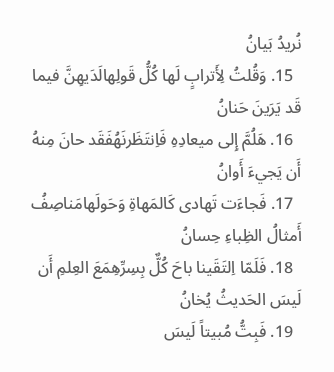نُريدُ بَيانُ
  15. وَقُلتُ لِأَترابٍ لَها كُلُّ قَولِهالَدَيهِنَّ فيما قَد يَرَينَ حَنانُ
  16. هَلُمَّ إِلى ميعادِهِ فَاِنتَظَرنَهُفَقَد حانَ مِنهُ أَن يَجيءَ أَوانُ
  17. فَجاءَت تَهادى كَالمَهاةِ وَحَولَهامَناصِفُ أَمثالُ الظِباءِ حِسانُ
  18. فَلَمّا اِلتَقَينا باحَ كُلٌّ بِسِرِّهِمَعَ العِلمِ أَن لَيسَ الحَديثُ يُخانُ
  19. فَبِتُّ مُبيتاً لَيسَ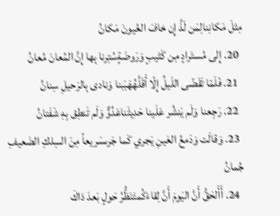مِثلَ مَكانِنالِمَن لَذَّ إِن خافَ العُيونَ مَكانُ
  20. إِلى مُستَرادٍ مِن كَثيبٍ وَرَوضَةٍسُتِرنا بِها إِنَّ المُعانَ مُعانُ
  21. فَلَمّا تَقَضّى اللَيلُ إِلّا أَقَلَّهُهَبَبنا وَنادى بِالرَحيلِ سِنانُ
  22. رَجِعنا وَلَم يَنشُر عَلَينا حَديثَناعَدُوٌّ وَلَم تَنطِق بِهِ شَفَتانُ
  23. وَقالَت وَدَمعُ العَينِ يَجري كَما جَرىسَريعاً مِنَ السِلكِ الضَعيفِ جُمانُ
  24. أَأَلحَقُّ أَنَّ اليَومَ أَنَّ لِقاءَكُمتَنَظُّرُ حَولٍ بَعدَ ذاكَ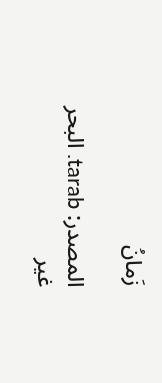زَمانُ

المصدر: tarab. البحر غير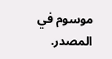موسوم في المصدر.